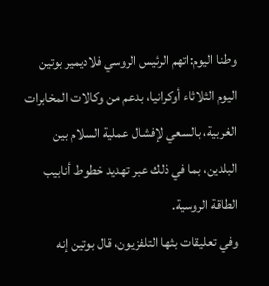وطنا اليوم:اتهم الرئيس الروسي فلاديمير بوتين اليوم الثلاثاء أوكرانيا، بدعم من وكالات المخابرات الغربية، بالسعي لإفشال عملية السلام بين البلدين، بما في ذلك عبر تهديد خطوط أنابيب الطاقة الروسية.
وفي تعليقات بثها التلفزيون، قال بوتين إنه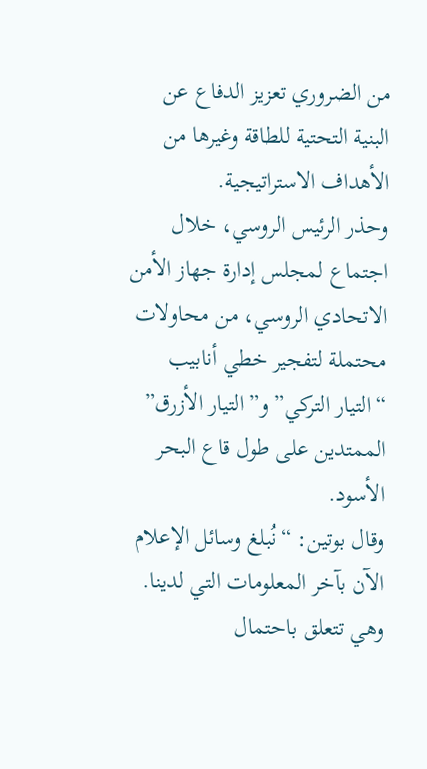من الضروري تعزيز الدفاع عن البنية التحتية للطاقة وغيرها من الأهداف الاستراتيجية.
وحذر الرئيس الروسي، خلال اجتماع لمجلس إدارة جهاز الأمن الاتحادي الروسي، من محاولات محتملة لتفجير خطي أنابيب “التيار التركي” و”التيار الأزرق” الممتدين على طول قاع البحر الأسود.
وقال بوتين: “نُبلغ وسائل الإعلام الآن بآخر المعلومات التي لدينا. وهي تتعلق باحتمال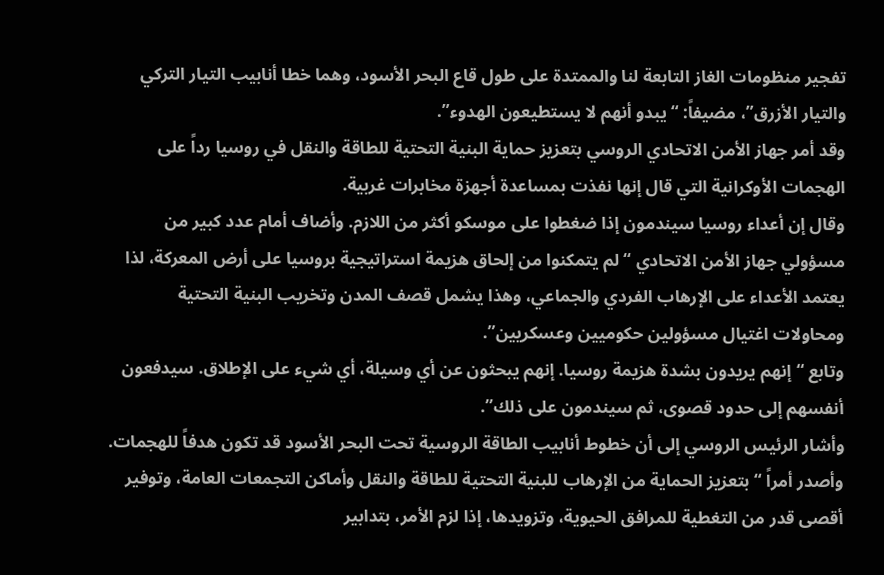تفجير منظومات الغاز التابعة لنا والممتدة على طول قاع البحر الأسود، وهما خطا أنابيب التيار التركي والتيار الأزرق”، مضيفاً: “يبدو أنهم لا يستطيعون الهدوء”.
وقد أمر جهاز الأمن الاتحادي الروسي بتعزيز حماية البنية التحتية للطاقة والنقل في روسيا رداً على الهجمات الأوكرانية التي قال إنها نفذت بمساعدة أجهزة مخابرات غربية.
وقال إن أعداء روسيا سيندمون إذا ضغطوا على موسكو أكثر من اللازم. وأضاف أمام عدد كبير من مسؤولي جهاز الأمن الاتحادي “لم يتمكنوا من إلحاق هزيمة استراتيجية بروسيا على أرض المعركة، لذا يعتمد الأعداء على الإرهاب الفردي والجماعي، وهذا يشمل قصف المدن وتخريب البنية التحتية ومحاولات اغتيال مسؤولين حكوميين وعسكريين”.
وتابع “إنهم يريدون بشدة هزيمة روسيا. إنهم يبحثون عن أي وسيلة، أي شيء على الإطلاق. سيدفعون أنفسهم إلى حدود قصوى، ثم سيندمون على ذلك”.
وأشار الرئيس الروسي إلى أن خطوط أنابيب الطاقة الروسية تحت البحر الأسود قد تكون هدفاً للهجمات. وأصدر أمراً “بتعزيز الحماية من الإرهاب للبنية التحتية للطاقة والنقل وأماكن التجمعات العامة، وتوفير أقصى قدر من التغطية للمرافق الحيوية، وتزويدها، إذا لزم الأمر، بتدابير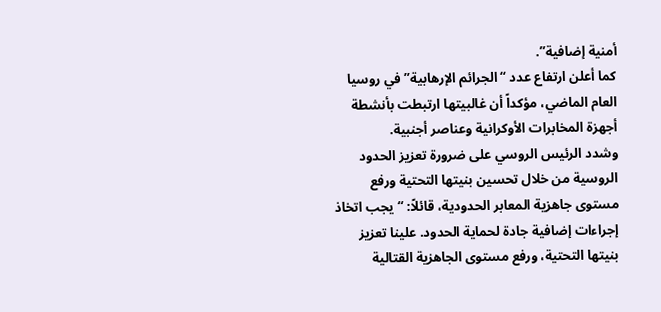أمنية إضافية”.
كما أعلن ارتفاع عدد “الجرائم الإرهابية” في روسيا العام الماضي، مؤكداً أن غالبيتها ارتبطت بأنشطة أجهزة المخابرات الأوكرانية وعناصر أجنبية.
وشدد الرئيس الروسي على ضرورة تعزيز الحدود الروسية من خلال تحسين بنيتها التحتية ورفع مستوى جاهزية المعابر الحدودية، قائلاً: “يجب اتخاذ إجراءات إضافية جادة لحماية الحدود. علينا تعزيز بنيتها التحتية، ورفع مستوى الجاهزية القتالية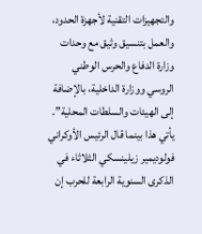والتجهيزات التقنية لأجهزة الحدود، والعمل بتنسيق وثيق مع وحدات وزارة الدفاع والحرس الوطني الروسي ووزارة الداخلية، بالإضافة إلى الهيئات والسلطات المحلية”.
يأتي هذا بينما قال الرئيس الأوكراني فولوديمير زيلينسكي الثلاثاء في الذكرى السنوية الرابعة للحرب إن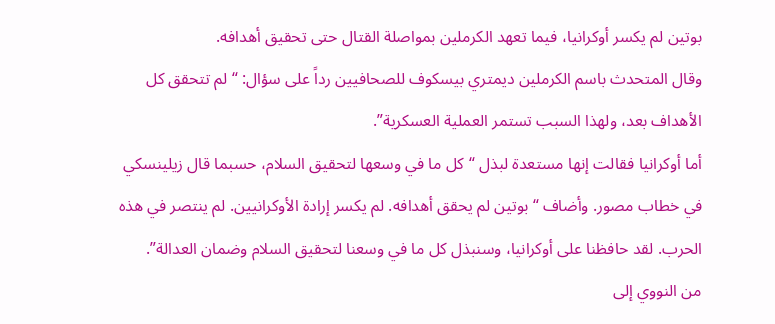بوتين لم يكسر أوكرانيا، فيما تعهد الكرملين بمواصلة القتال حتى تحقيق أهدافه.
وقال المتحدث باسم الكرملين ديمتري بيسكوف للصحافيين رداً على سؤال: “لم تتحقق كل الأهداف بعد، ولهذا السبب تستمر العملية العسكرية”.
أما أوكرانيا فقالت إنها مستعدة لبذل “كل ما في وسعها لتحقيق السلام، حسبما قال زيلينسكي في خطاب مصور. وأضاف “بوتين لم يحقق أهدافه. لم يكسر إرادة الأوكرانيين. لم ينتصر في هذه الحرب. لقد حافظنا على أوكرانيا، وسنبذل كل ما في وسعنا لتحقيق السلام وضمان العدالة”.
من النووي إلى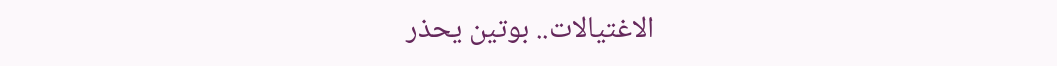الاغتيالات.. بوتين يحذر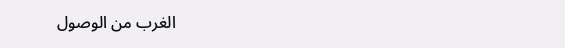الغرب من الوصول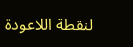لنقطة اللاعودة